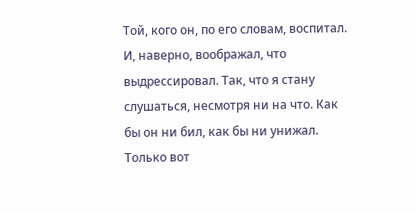Той, кого он, по его словам, воспитал. И, наверно, воображал, что выдрессировал. Так, что я стану слушаться, несмотря ни на что. Как бы он ни бил, как бы ни унижал.
Только вот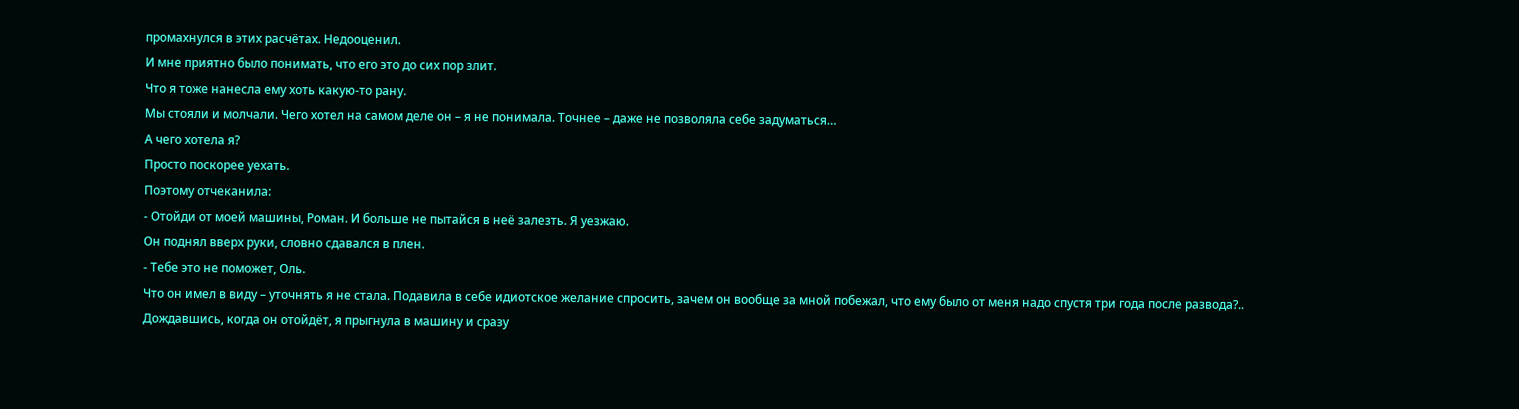промахнулся в этих расчётах. Недооценил.
И мне приятно было понимать, что его это до сих пор злит.
Что я тоже нанесла ему хоть какую-то рану.
Мы стояли и молчали. Чего хотел на самом деле он – я не понимала. Точнее – даже не позволяла себе задуматься…
А чего хотела я?
Просто поскорее уехать.
Поэтому отчеканила:
- Отойди от моей машины, Роман. И больше не пытайся в неё залезть. Я уезжаю.
Он поднял вверх руки, словно сдавался в плен.
- Тебе это не поможет, Оль.
Что он имел в виду – уточнять я не стала. Подавила в себе идиотское желание спросить, зачем он вообще за мной побежал, что ему было от меня надо спустя три года после развода?..
Дождавшись, когда он отойдёт, я прыгнула в машину и сразу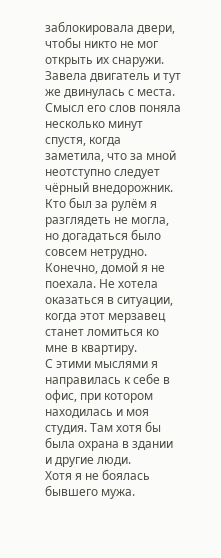заблокировала двери, чтобы никто не мог открыть их снаружи.
Завела двигатель и тут же двинулась с места.
Смысл его слов поняла несколько минут спустя, когда заметила, что за мной неотступно следует чёрный внедорожник.
Кто был за рулём я разглядеть не могла, но догадаться было совсем нетрудно.
Конечно, домой я не поехала. Не хотела оказаться в ситуации, когда этот мерзавец станет ломиться ко мне в квартиру.
С этими мыслями я направилась к себе в офис, при котором находилась и моя студия. Там хотя бы была охрана в здании и другие люди.
Хотя я не боялась бывшего мужа.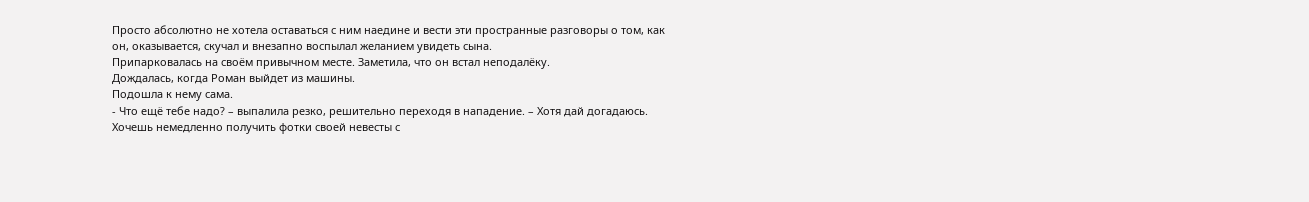Просто абсолютно не хотела оставаться с ним наедине и вести эти пространные разговоры о том, как он, оказывается, скучал и внезапно воспылал желанием увидеть сына.
Припарковалась на своём привычном месте. Заметила, что он встал неподалёку.
Дождалась, когда Роман выйдет из машины.
Подошла к нему сама.
- Что ещё тебе надо? – выпалила резко, решительно переходя в нападение. – Хотя дай догадаюсь. Хочешь немедленно получить фотки своей невесты с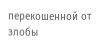перекошенной от злобы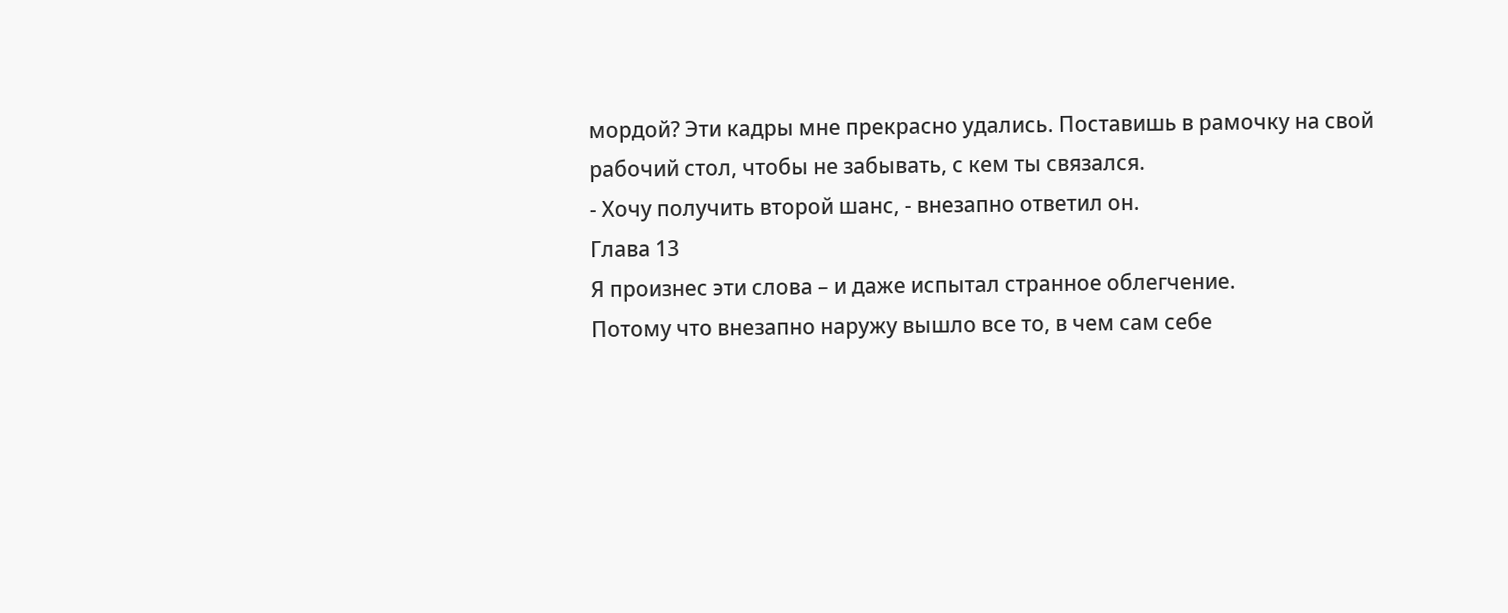мордой? Эти кадры мне прекрасно удались. Поставишь в рамочку на свой рабочий стол, чтобы не забывать, с кем ты связался.
- Хочу получить второй шанс, - внезапно ответил он.
Глава 13
Я произнес эти слова – и даже испытал странное облегчение.
Потому что внезапно наружу вышло все то, в чем сам себе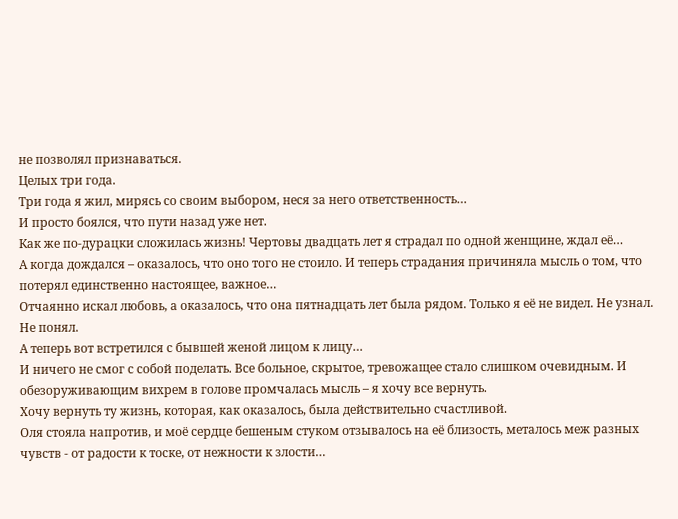не позволял признаваться.
Целых три года.
Три года я жил, мирясь со своим выбором, неся за него ответственность…
И просто боялся, что пути назад уже нет.
Как же по-дурацки сложилась жизнь! Чертовы двадцать лет я страдал по одной женщине, ждал её…
А когда дождался – оказалось, что оно того не стоило. И теперь страдания причиняла мысль о том, что потерял единственно настоящее, важное…
Отчаянно искал любовь, а оказалось, что она пятнадцать лет была рядом. Только я её не видел. Не узнал. Не понял.
А теперь вот встретился с бывшей женой лицом к лицу…
И ничего не смог с собой поделать. Все больное, скрытое, тревожащее стало слишком очевидным. И обезоруживающим вихрем в голове промчалась мысль – я хочу все вернуть.
Хочу вернуть ту жизнь, которая, как оказалось, была действительно счастливой.
Оля стояла напротив, и моё сердце бешеным стуком отзывалось на её близость, металось меж разных чувств - от радости к тоске, от нежности к злости…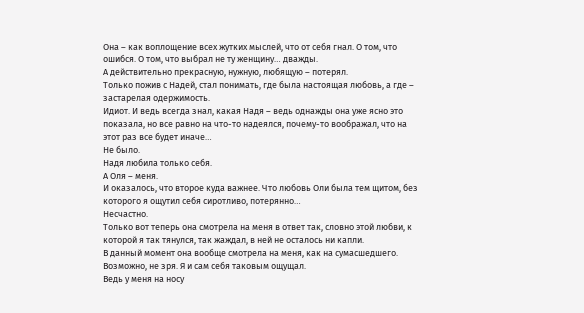Она – как воплощение всех жутких мыслей, что от себя гнал. О том, что ошибся. О том, что выбрал не ту женщину… дважды.
А действительно прекрасную, нужную, любящую – потерял.
Только пожив с Надей, стал понимать, где была настоящая любовь, а где – застарелая одержимость.
Идиот. И ведь всегда знал, какая Надя – ведь однажды она уже ясно это показала, но все равно на что-то надеялся, почему-то воображал, что на этот раз все будет иначе…
Не было.
Надя любила только себя.
А Оля – меня.
И оказалось, что второе куда важнее. Что любовь Оли была тем щитом, без которого я ощутил себя сиротливо, потерянно…
Несчастно.
Только вот теперь она смотрела на меня в ответ так, словно этой любви, к которой я так тянулся, так жаждал, в ней не осталось ни капли.
В данный момент она вообще смотрела на меня, как на сумасшедшего.
Возможно, не зря. Я и сам себя таковым ощущал.
Ведь у меня на носу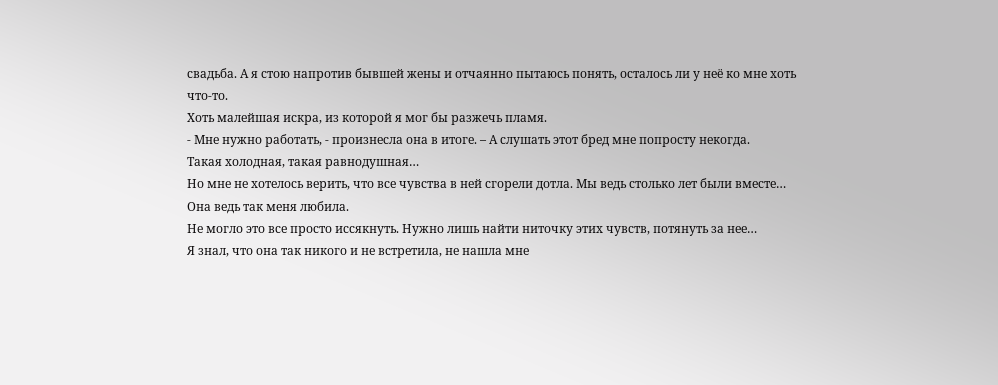свадьба. А я стою напротив бывшей жены и отчаянно пытаюсь понять, осталось ли у неё ко мне хоть что-то.
Хоть малейшая искра, из которой я мог бы разжечь пламя.
- Мне нужно работать, - произнесла она в итоге. – А слушать этот бред мне попросту некогда.
Такая холодная, такая равнодушная…
Но мне не хотелось верить, что все чувства в ней сгорели дотла. Мы ведь столько лет были вместе…
Она ведь так меня любила.
Не могло это все просто иссякнуть. Нужно лишь найти ниточку этих чувств, потянуть за нее…
Я знал, что она так никого и не встретила, не нашла мне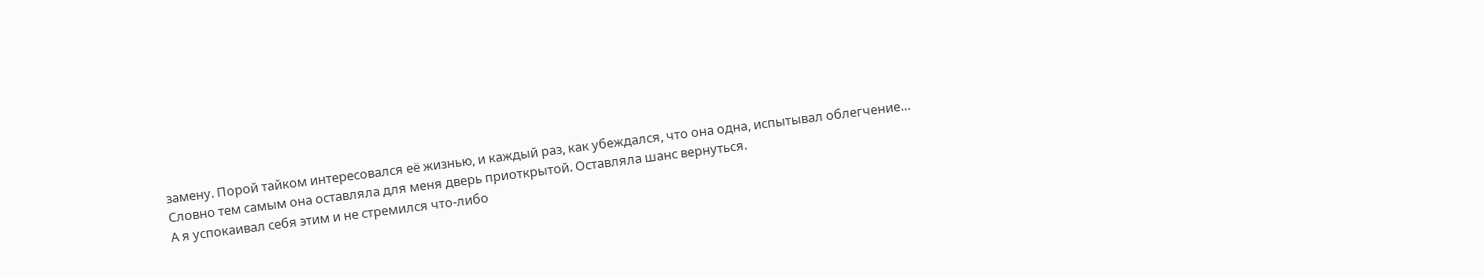замену. Порой тайком интересовался её жизнью, и каждый раз, как убеждался, что она одна, испытывал облегчение…
Словно тем самым она оставляла для меня дверь приоткрытой. Оставляла шанс вернуться.
А я успокаивал себя этим и не стремился что-либо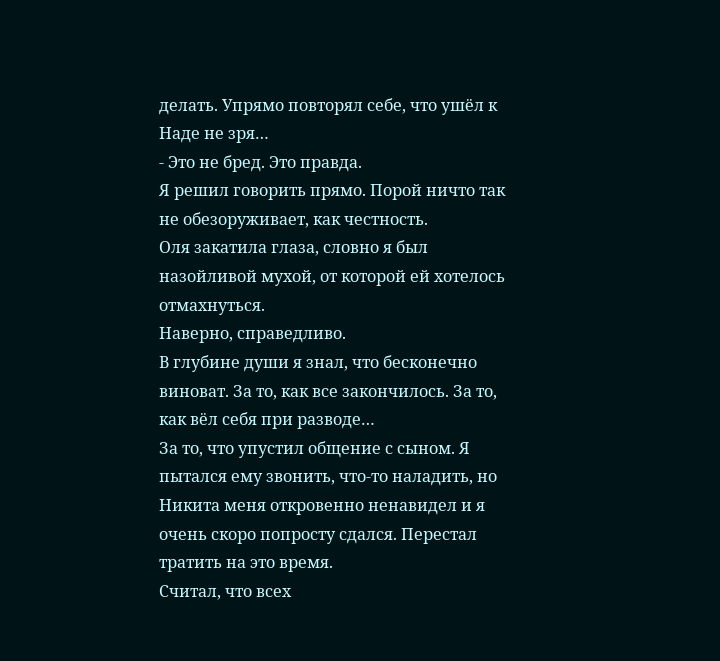делать. Упрямо повторял себе, что ушёл к Наде не зря…
- Это не бред. Это правда.
Я решил говорить прямо. Порой ничто так не обезоруживает, как честность.
Оля закатила глаза, словно я был назойливой мухой, от которой ей хотелось отмахнуться.
Наверно, справедливо.
В глубине души я знал, что бесконечно виноват. За то, как все закончилось. За то, как вёл себя при разводе…
За то, что упустил общение с сыном. Я пытался ему звонить, что-то наладить, но Никита меня откровенно ненавидел и я очень скоро попросту сдался. Перестал тратить на это время.
Считал, что всех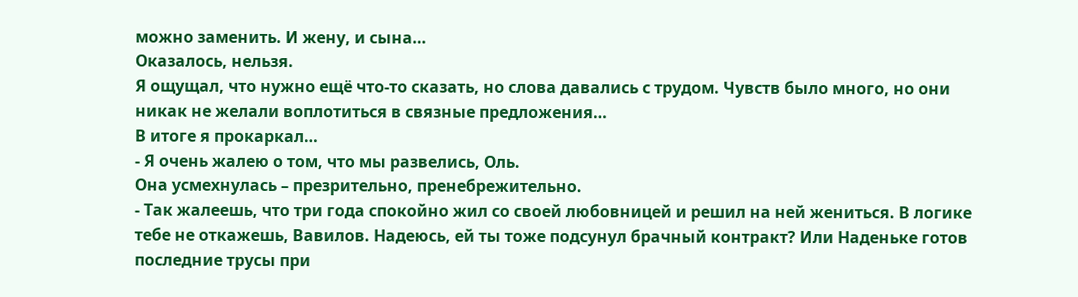можно заменить. И жену, и сына…
Оказалось, нельзя.
Я ощущал, что нужно ещё что-то сказать, но слова давались с трудом. Чувств было много, но они никак не желали воплотиться в связные предложения…
В итоге я прокаркал…
- Я очень жалею о том, что мы развелись, Оль.
Она усмехнулась – презрительно, пренебрежительно.
- Так жалеешь, что три года спокойно жил со своей любовницей и решил на ней жениться. В логике тебе не откажешь, Вавилов. Надеюсь, ей ты тоже подсунул брачный контракт? Или Наденьке готов последние трусы при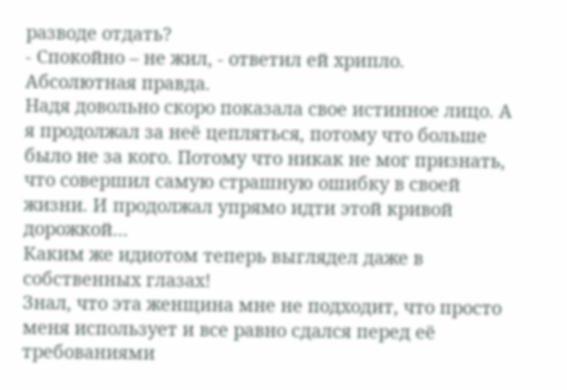разводе отдать?
- Спокойно – не жил, - ответил ей хрипло.
Абсолютная правда.
Надя довольно скоро показала свое истинное лицо. А я продолжал за неё цепляться, потому что больше было не за кого. Потому что никак не мог признать, что совершил самую страшную ошибку в своей жизни. И продолжал упрямо идти этой кривой дорожкой…
Каким же идиотом теперь выглядел даже в собственных глазах!
Знал, что эта женщина мне не подходит, что просто меня использует и все равно сдался перед её требованиями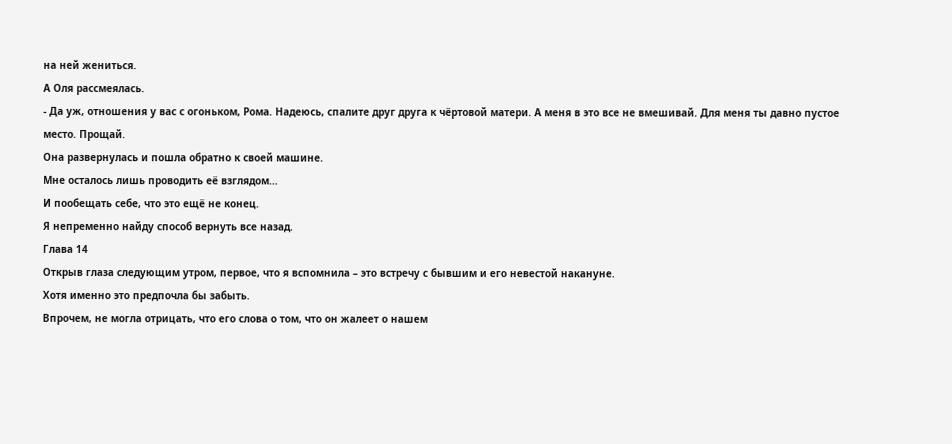на ней жениться.
А Оля рассмеялась.
- Да уж, отношения у вас с огоньком, Рома. Надеюсь, спалите друг друга к чёртовой матери. А меня в это все не вмешивай. Для меня ты давно пустое место. Прощай.
Она развернулась и пошла обратно к своей машине.
Мне осталось лишь проводить её взглядом…
И пообещать себе, что это ещё не конец.
Я непременно найду способ вернуть все назад.
Глава 14
Открыв глаза следующим утром, первое, что я вспомнила – это встречу с бывшим и его невестой накануне.
Хотя именно это предпочла бы забыть.
Впрочем, не могла отрицать, что его слова о том, что он жалеет о нашем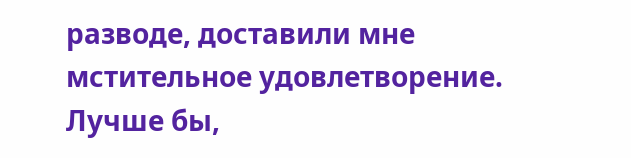разводе, доставили мне мстительное удовлетворение.
Лучше бы,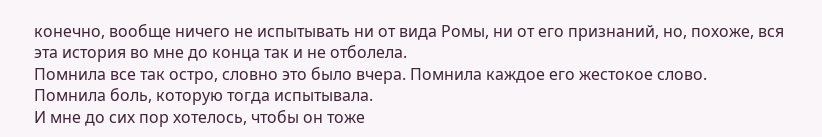конечно, вообще ничего не испытывать ни от вида Ромы, ни от его признаний, но, похоже, вся эта история во мне до конца так и не отболела.
Помнила все так остро, словно это было вчера. Помнила каждое его жестокое слово.
Помнила боль, которую тогда испытывала.
И мне до сих пор хотелось, чтобы он тоже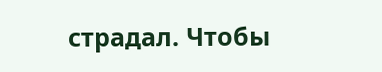страдал. Чтобы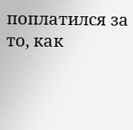поплатился за то, как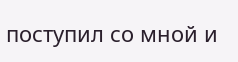поступил со мной и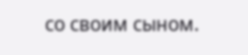со своим сыном.